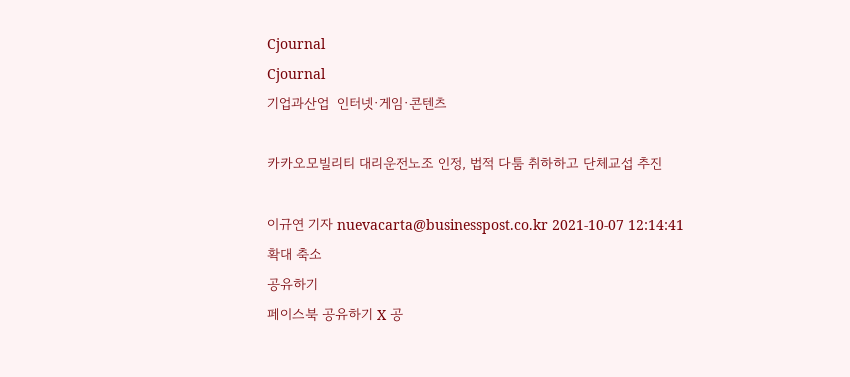Cjournal
Cjournal
기업과산업  인터넷·게임·콘텐츠

카카오모빌리티 대리운전노조 인정, 법적 다툼 취하하고 단체교섭 추진

이규연 기자 nuevacarta@businesspost.co.kr 2021-10-07 12:14:41
확대 축소
공유하기
페이스북 공유하기 X 공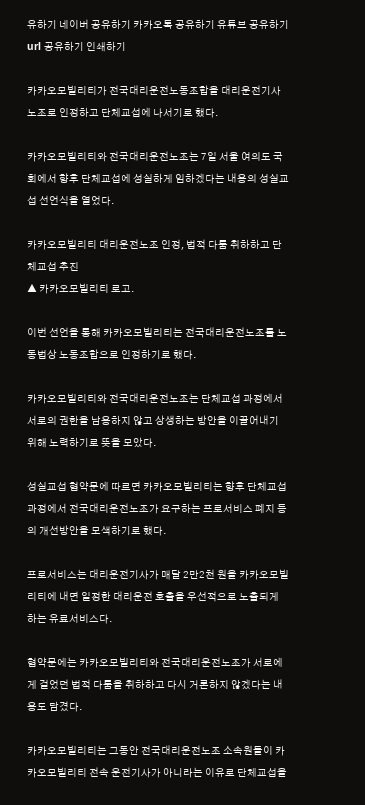유하기 네이버 공유하기 카카오톡 공유하기 유튜브 공유하기 url 공유하기 인쇄하기

카카오모빌리티가 전국대리운전노동조합을 대리운전기사 노조로 인정하고 단체교섭에 나서기로 했다.

카카오모빌리티와 전국대리운전노조는 7일 서울 여의도 국회에서 향후 단체교섭에 성실하게 임하겠다는 내용의 성실교섭 선언식을 열었다.

카카오모빌리티 대리운전노조 인정, 법적 다툼 취하하고 단체교섭 추진
▲ 카카오모빌리티 로고.

이번 선언을 통해 카카오모빌리티는 전국대리운전노조를 노동법상 노동조합으로 인정하기로 했다.

카카오모빌리티와 전국대리운전노조는 단체교섭 과정에서 서로의 권한을 남용하지 않고 상생하는 방안을 이끌어내기 위해 노력하기로 뜻을 모았다.

성실교섭 협약문에 따르면 카카오모빌리티는 향후 단체교섭 과정에서 전국대리운전노조가 요구하는 프로서비스 폐지 등의 개선방안을 모색하기로 했다.

프로서비스는 대리운전기사가 매달 2만2천 원을 카카오모빌리티에 내면 일정한 대리운전 호출을 우선적으로 노출되게 하는 유료서비스다.

협약문에는 카카오모빌리티와 전국대리운전노조가 서로에게 걸었던 법적 다툼을 취하하고 다시 거론하지 않겠다는 내용도 담겼다.

카카오모빌리티는 그동안 전국대리운전노조 소속원들이 카카오모빌리티 전속 운전기사가 아니라는 이유로 단체교섭을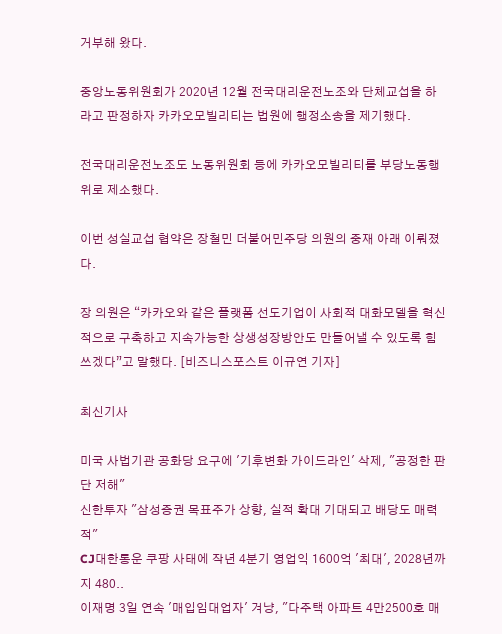거부해 왔다.

중앙노동위원회가 2020년 12월 전국대리운전노조와 단체교섭을 하라고 판정하자 카카오모빌리티는 법원에 행정소송을 제기했다.

전국대리운전노조도 노동위원회 등에 카카오모빌리티를 부당노동행위로 제소했다.

이번 성실교섭 협약은 장철민 더불어민주당 의원의 중재 아래 이뤄졌다.

장 의원은 “카카오와 같은 플랫폼 선도기업이 사회적 대화모델을 혁신적으로 구축하고 지속가능한 상생성장방안도 만들어낼 수 있도록 힘쓰겠다”고 말했다. [비즈니스포스트 이규연 기자]

최신기사

미국 사법기관 공화당 요구에 '기후변화 가이드라인' 삭제, "공정한 판단 저해"
신한투자 "삼성증권 목표주가 상향, 실적 확대 기대되고 배당도 매력적"
CJ대한통운 쿠팡 사태에 작년 4분기 영업익 1600억 '최대', 2028년까지 480..
이재명 3일 연속 '매입임대업자' 겨냥, "다주택 아파트 4만2500호 매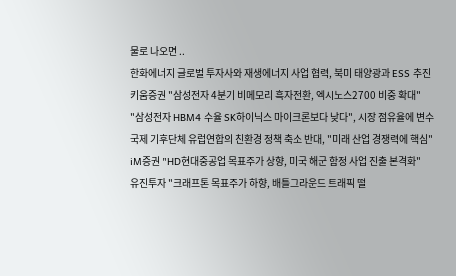물로 나오면 ..
한화에너지 글로벌 투자사와 재생에너지 사업 협력, 북미 태양광과 ESS 추진
키움증권 "삼성전자 4분기 비메모리 흑자전환, 엑시노스2700 비중 확대"
"삼성전자 HBM4 수율 SK하이닉스 마이크론보다 낮다", 시장 점유율에 변수
국제 기후단체 유럽연합의 친환경 정책 축소 반대, "미래 산업 경쟁력에 핵심"
iM증권 "HD현대중공업 목표주가 상향, 미국 해군 함정 사업 진출 본격화"
유진투자 "크래프톤 목표주가 하향, 배틀그라운드 트래픽 떨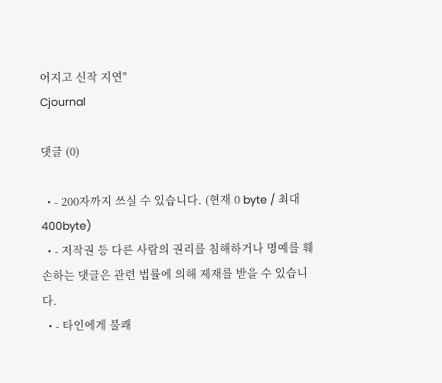어지고 신작 지연"
Cjournal

댓글 (0)

  • - 200자까지 쓰실 수 있습니다. (현재 0 byte / 최대 400byte)
  • - 저작권 등 다른 사람의 권리를 침해하거나 명예를 훼손하는 댓글은 관련 법률에 의해 제재를 받을 수 있습니다.
  • - 타인에게 불쾌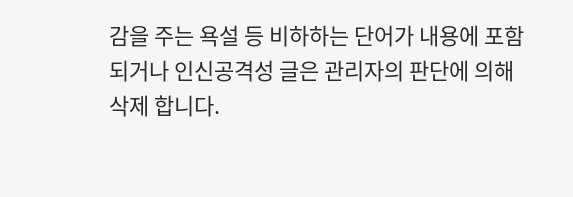감을 주는 욕설 등 비하하는 단어가 내용에 포함되거나 인신공격성 글은 관리자의 판단에 의해 삭제 합니다.